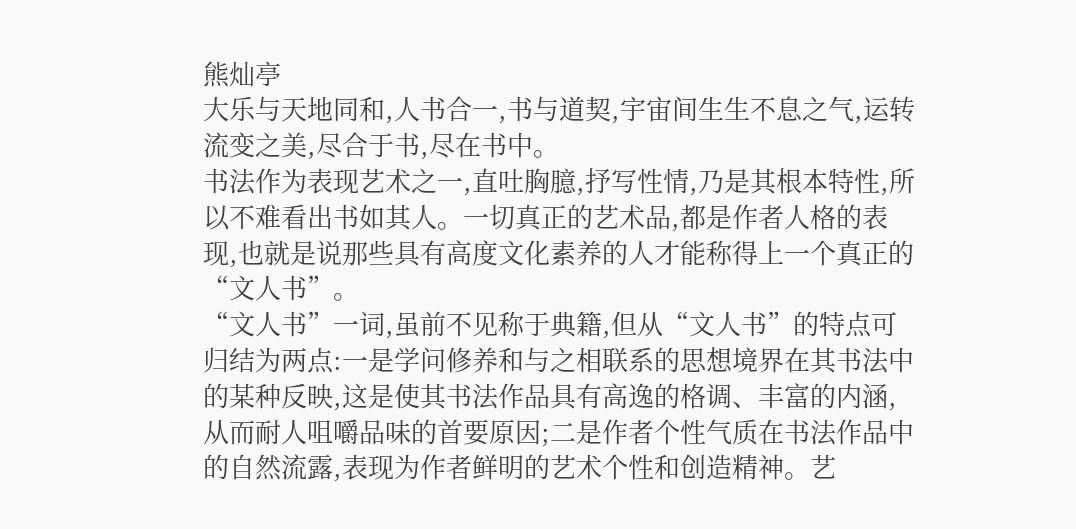熊灿亭
大乐与天地同和,人书合一,书与道契,宇宙间生生不息之气,运转流变之美,尽合于书,尽在书中。
书法作为表现艺术之一,直吐胸臆,抒写性情,乃是其根本特性,所以不难看出书如其人。一切真正的艺术品,都是作者人格的表现,也就是说那些具有高度文化素养的人才能称得上一个真正的“文人书”。
“文人书”一词,虽前不见称于典籍,但从“文人书”的特点可归结为两点:一是学问修养和与之相联系的思想境界在其书法中的某种反映,这是使其书法作品具有高逸的格调、丰富的内涵,从而耐人咀嚼品味的首要原因;二是作者个性气质在书法作品中的自然流露,表现为作者鲜明的艺术个性和创造精神。艺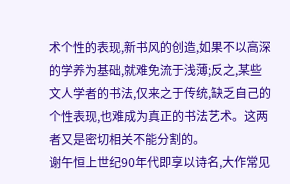术个性的表现,新书风的创造,如果不以高深的学养为基础,就难免流于浅薄;反之,某些文人学者的书法,仅来之于传统,缺乏自己的个性表现,也难成为真正的书法艺术。这两者又是密切相关不能分割的。
谢午恒上世纪90年代即享以诗名,大作常见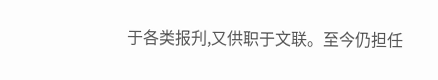于各类报刋,又供职于文联。至今仍担任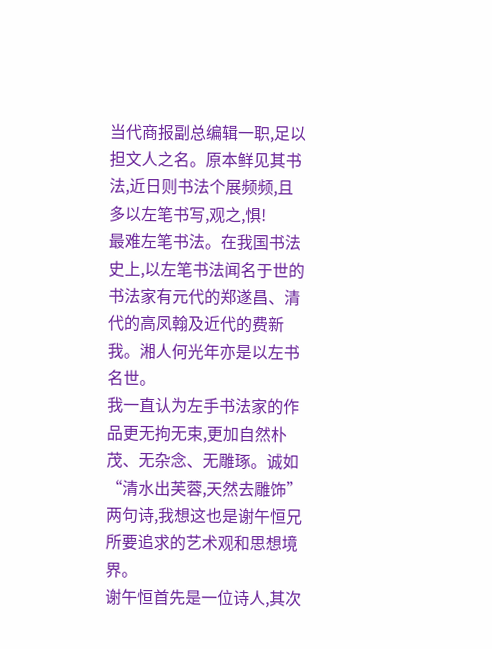当代商报副总编辑一职,足以担文人之名。原本鲜见其书法,近日则书法个展频频,且多以左笔书写,观之,惧!
最难左笔书法。在我国书法史上,以左笔书法闻名于世的书法家有元代的郑遂昌、清代的高凤翰及近代的费新我。湘人何光年亦是以左书名世。
我一直认为左手书法家的作品更无拘无束,更加自然朴茂、无杂念、无雕琢。诚如 “清水出芙蓉,天然去雕饰”两句诗,我想这也是谢午恒兄所要追求的艺术观和思想境界。
谢午恒首先是一位诗人,其次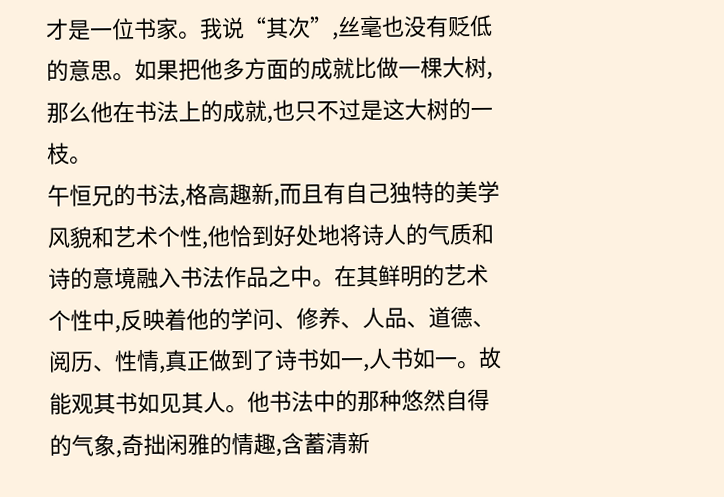才是一位书家。我说“其次”,丝毫也没有贬低的意思。如果把他多方面的成就比做一棵大树,那么他在书法上的成就,也只不过是这大树的一枝。
午恒兄的书法,格高趣新,而且有自己独特的美学风貌和艺术个性,他恰到好处地将诗人的气质和诗的意境融入书法作品之中。在其鲜明的艺术个性中,反映着他的学问、修养、人品、道德、阅历、性情,真正做到了诗书如一,人书如一。故能观其书如见其人。他书法中的那种悠然自得的气象,奇拙闲雅的情趣,含蓄清新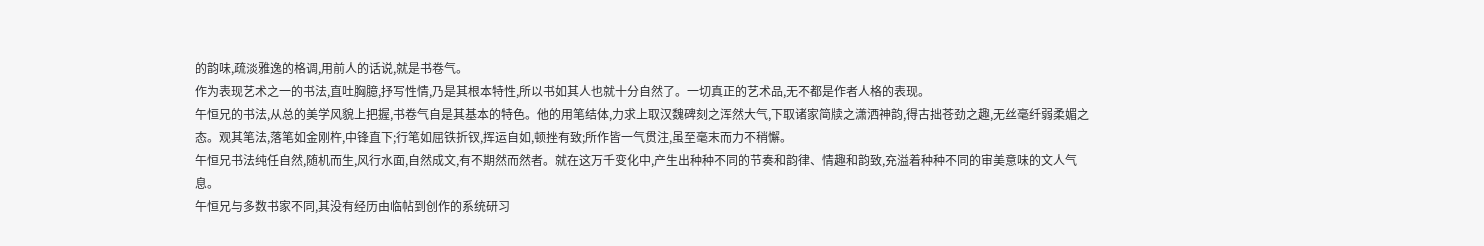的韵味,疏淡雅逸的格调,用前人的话说,就是书卷气。
作为表现艺术之一的书法,直吐胸臆,抒写性情,乃是其根本特性,所以书如其人也就十分自然了。一切真正的艺术品,无不都是作者人格的表现。
午恒兄的书法,从总的美学风貌上把握,书卷气自是其基本的特色。他的用笔结体,力求上取汉魏碑刻之浑然大气,下取诸家简牍之潇洒神韵,得古拙苍劲之趣,无丝毫纤弱柔媚之态。观其笔法,落笔如金刚杵,中锋直下;行笔如屈铁折钗,挥运自如,顿挫有致;所作皆一气贯注,虽至毫末而力不稍懈。
午恒兄书法纯任自然,随机而生,风行水面,自然成文,有不期然而然者。就在这万千变化中,产生出种种不同的节奏和韵律、情趣和韵致,充溢着种种不同的审美意味的文人气息。
午恒兄与多数书家不同,其没有经历由临帖到创作的系统研习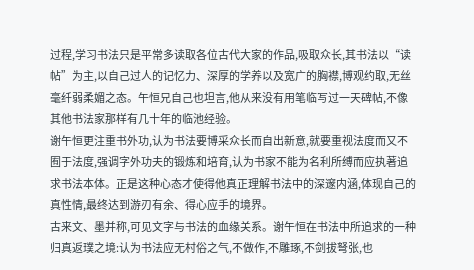过程,学习书法只是平常多读取各位古代大家的作品,吸取众长,其书法以“读帖”为主,以自己过人的记忆力、深厚的学养以及宽广的胸襟,博观约取,无丝毫纤弱柔媚之态。午恒兄自己也坦言,他从来没有用笔临写过一天碑帖,不像其他书法家那样有几十年的临池经验。
谢午恒更注重书外功,认为书法要博采众长而自出新意,就要重视法度而又不囿于法度,强调字外功夫的锻炼和培育,认为书家不能为名利所缚而应执著追求书法本体。正是这种心态才使得他真正理解书法中的深邃内涵,体现自己的真性情,最终达到游刃有余、得心应手的境界。
古来文、墨并称,可见文字与书法的血缘关系。谢午恒在书法中所追求的一种归真返璞之境:认为书法应无村俗之气,不做作,不雕琢,不剑拔弩张,也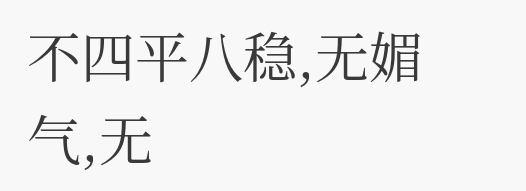不四平八稳,无媚气,无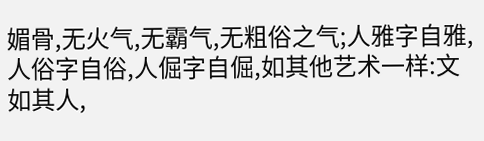媚骨,无火气,无霸气,无粗俗之气;人雅字自雅,人俗字自俗,人倔字自倔,如其他艺术一样:文如其人,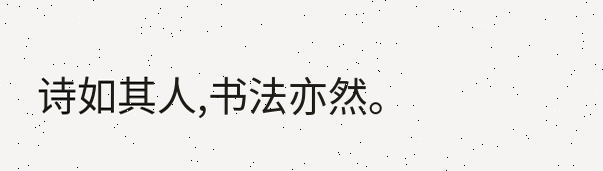诗如其人,书法亦然。